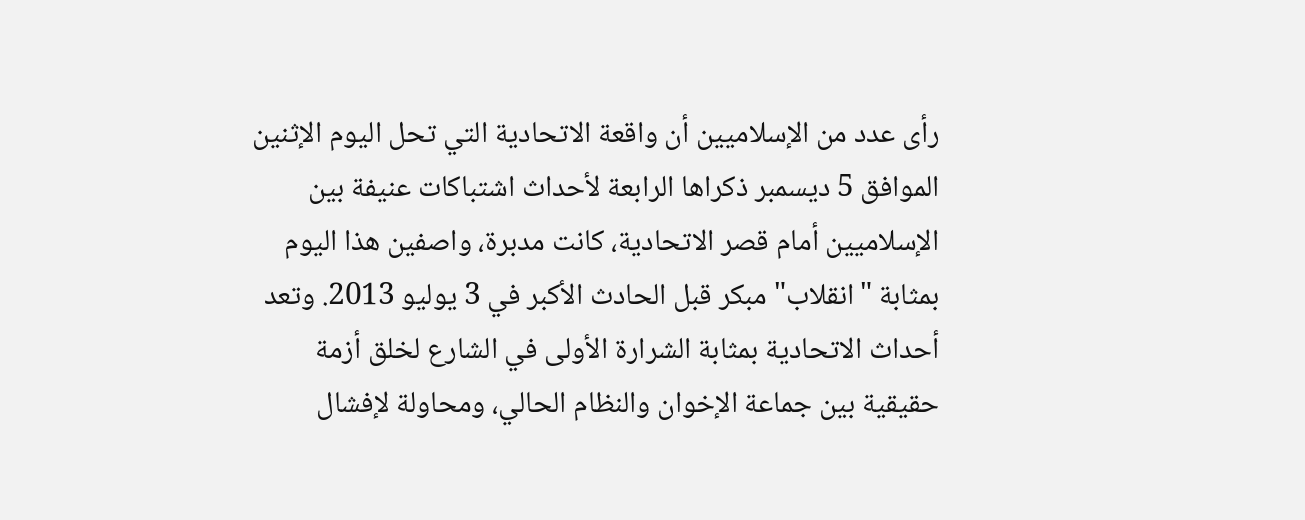رأى عدد من الإسلاميين أن واقعة الاتحادية التي تحل اليوم الإثنين الموافق 5 ديسمبر ذكراها الرابعة لأحداث اشتباكات عنيفة بين الإسلاميين أمام قصر الاتحادية، كانت مدبرة، واصفين هذا اليوم بمثابة "انقلاب" مبكر قبل الحادث الأكبر في 3 يوليو 2013. وتعد أحداث الاتحادية بمثابة الشرارة الأولى في الشارع لخلق أزمة حقيقية بين جماعة الإخوان والنظام الحالي، ومحاولة لإفشال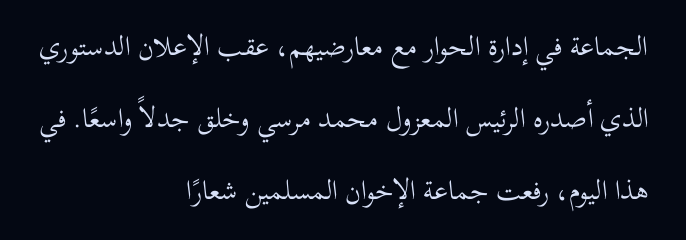الجماعة في إدارة الحوار مع معارضيهم، عقب الإعلان الدستوري الذي أصدره الرئيس المعزول محمد مرسي وخلق جدلاً واسعًا. في هذا اليوم، رفعت جماعة الإخوان المسلمين شعارًا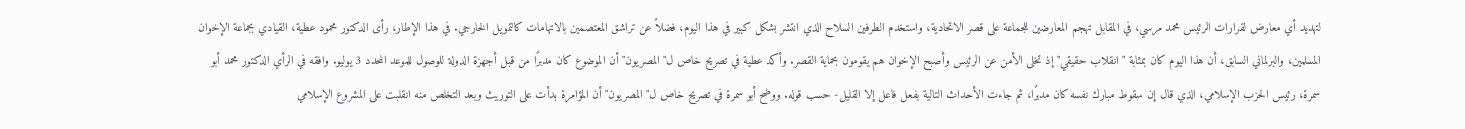لتهديد أي معارض لقرارات الرئيس محمد مرسي، في المقابل تهجم المعارضين للجماعة على قصر الاتحادية، واستخدم الطرفين السلاح الذي انتشر بشكل كبير في هذا اليوم، فضلاً عن تراشق المعتصمين بالاتهامات كالتمويل الخارجي. في هذا الإطار، رأى الدكتور محمود عطية، القيادي بجماعة الإخوان المسلمين، والبرلماني السابق، أن هذا اليوم كان بمثابة "انقلاب حقيقي" إذ تخلى الأمن عن الرئيس وأصبح الإخوان هم يقومون بحماية القصر. وأكد عطية في تصريح خاص ل"المصريون" أن الموضوع كان مدبرًا من قبل أجهزة الدولة للوصول للموعد المحدد 3 يوليو. وافقه في الرأي الدكتور محمد أبو سمرة، رئيس الحزب الإسلامي، الذي قال إن سقوط مبارك نفسه كان مدبرًا، ثم جاءت الأحداث التالية بفعل فاعل إلا القليل- حسب قوله. ووضح أبو سمرة في تصريح خاص ل"المصريون" أن المؤامرة بدأت على التوريث وبعد التخلص منه انقلبت على المشروع الإسلامي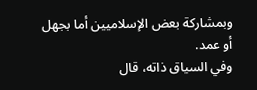وبمشاركة بعض الإسلاميين أما بجهل أو عمد.
وفي السياق ذاته، قال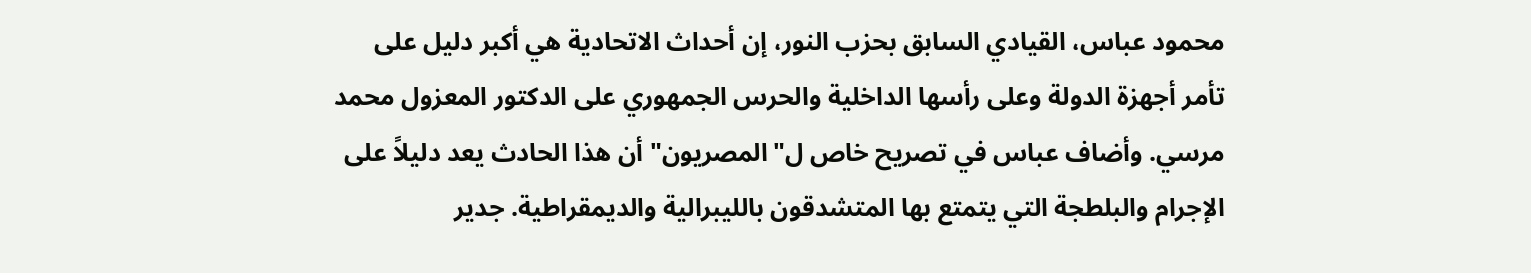محمود عباس، القيادي السابق بحزب النور، إن أحداث الاتحادية هي أكبر دليل على تأمر أجهزة الدولة وعلى رأسها الداخلية والحرس الجمهوري على الدكتور المعزول محمد مرسي. وأضاف عباس في تصريح خاص ل"المصريون" أن هذا الحادث يعد دليلاً على الإجرام والبلطجة التي يتمتع بها المتشدقون بالليبرالية والديمقراطية. جدير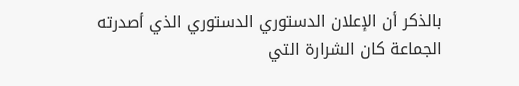بالذكر أن الإعلان الدستوري الدستوري الذي أصدرته الجماعة كان الشرارة التي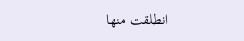انطلقت منها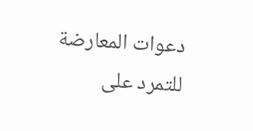دعوات المعارضة للتمرد على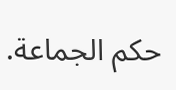حكم الجماعة.